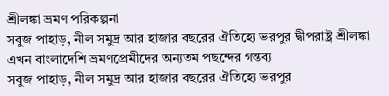শ্রীলঙ্কা ভ্রমণ পরিকল্পনা
সবুজ পাহাড়, নীল সমুদ্র আর হাজার বছরের ঐতিহ্যে ভরপুর দ্বীপরাষ্ট্র শ্রীলঙ্কা এখন বাংলাদেশি ভ্রমণপ্রেমীদের অন্যতম পছন্দের গন্তব্য
সবুজ পাহাড়, নীল সমুদ্র আর হাজার বছরের ঐতিহ্যে ভরপুর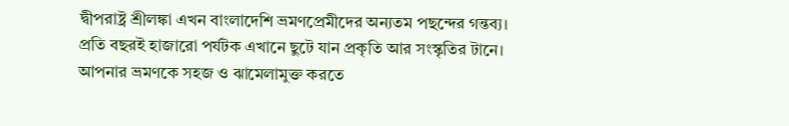দ্বীপরাষ্ট্র শ্রীলঙ্কা এখন বাংলাদেশি ভ্রমণপ্রেমীদের অন্যতম পছন্দের গন্তব্য। প্রতি বছরই হাজারো পর্যটক এখানে ছুটে যান প্রকৃতি আর সংস্কৃতির টানে। আপনার ভ্রমণকে সহজ ও ঝামেলামুক্ত করতে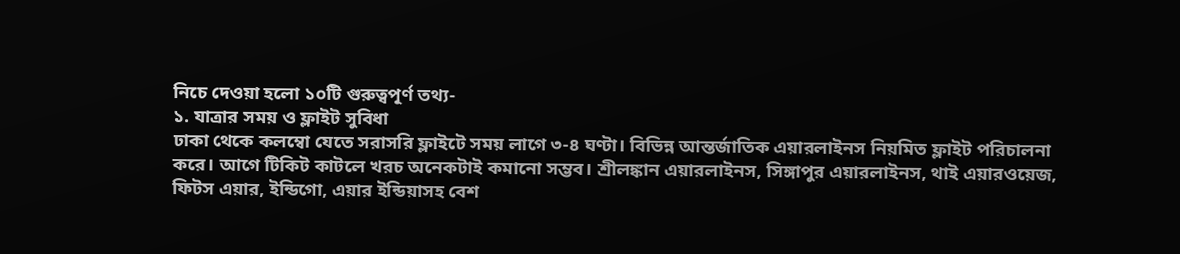নিচে দেওয়া হলো ১০টি গুরুত্বপূর্ণ তথ্য-
১. যাত্রার সময় ও ফ্লাইট সুবিধা
ঢাকা থেকে কলম্বো যেতে সরাসরি ফ্লাইটে সময় লাগে ৩-৪ ঘণ্টা। বিভিন্ন আন্তর্জাতিক এয়ারলাইনস নিয়মিত ফ্লাইট পরিচালনা করে। আগে টিকিট কাটলে খরচ অনেকটাই কমানো সম্ভব। শ্রীলঙ্কান এয়ারলাইনস, সিঙ্গাপুর এয়ারলাইনস, থাই এয়ারওয়েজ, ফিটস এয়ার, ইন্ডিগো, এয়ার ইন্ডিয়াসহ বেশ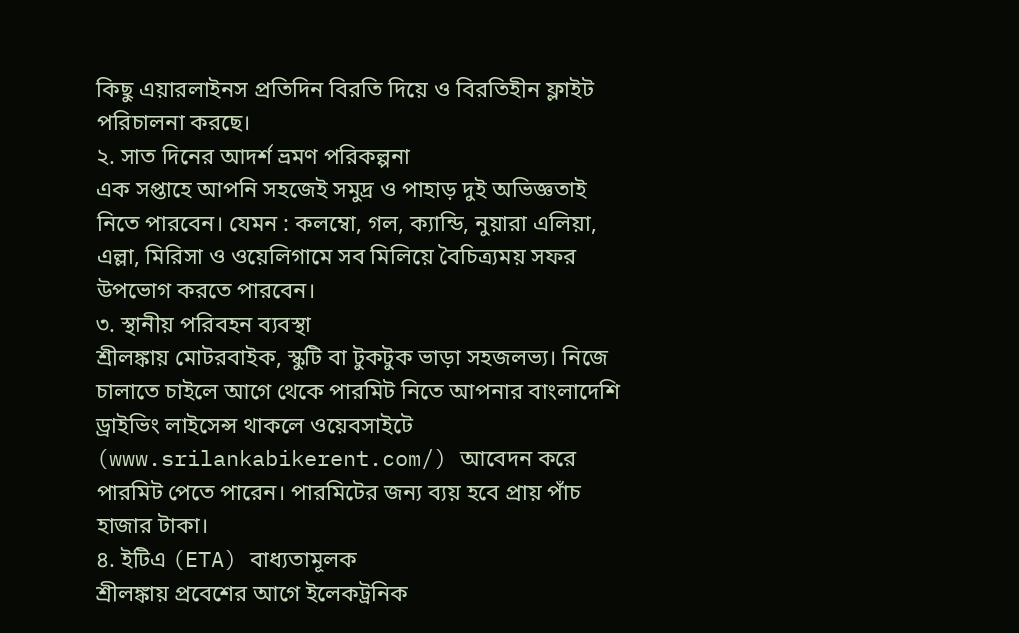কিছু এয়ারলাইনস প্রতিদিন বিরতি দিয়ে ও বিরতিহীন ফ্লাইট পরিচালনা করছে।
২. সাত দিনের আদর্শ ভ্রমণ পরিকল্পনা
এক সপ্তাহে আপনি সহজেই সমুদ্র ও পাহাড় দুই অভিজ্ঞতাই নিতে পারবেন। যেমন : কলম্বো, গল, ক্যান্ডি, নুয়ারা এলিয়া, এল্লা, মিরিসা ও ওয়েলিগামে সব মিলিয়ে বৈচিত্র্যময় সফর উপভোগ করতে পারবেন।
৩. স্থানীয় পরিবহন ব্যবস্থা
শ্রীলঙ্কায় মোটরবাইক, স্কুটি বা টুকটুক ভাড়া সহজলভ্য। নিজে চালাতে চাইলে আগে থেকে পারমিট নিতে আপনার বাংলাদেশি ড্রাইভিং লাইসেন্স থাকলে ওয়েবসাইটে (www.srilankabikerent.com/) আবেদন করে পারমিট পেতে পারেন। পারমিটের জন্য ব্যয় হবে প্রায় পাঁচ হাজার টাকা।
৪. ইটিএ (ETA) বাধ্যতামূলক
শ্রীলঙ্কায় প্রবেশের আগে ইলেকট্রনিক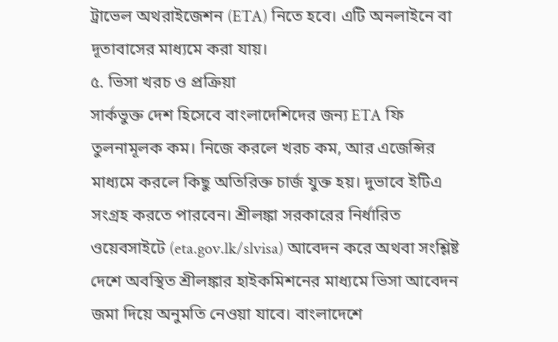ট্রাভেল অথরাইজেশন (ETA) নিতে হবে। এটি অনলাইনে বা দূতাবাসের মাধ্যমে করা যায়।
৫. ভিসা খরচ ও প্রক্রিয়া
সার্কভুক্ত দেশ হিসেবে বাংলাদেশিদের জন্য ETA ফি তুলনামূলক কম। নিজে করলে খরচ কম, আর এজেন্সির মাধ্যমে করলে কিছু অতিরিক্ত চার্জ যুক্ত হয়। দুভাবে ইটিএ সংগ্রহ করতে পারবেন। শ্রীলঙ্কা সরকারের নির্ধারিত ওয়েবসাইটে (eta.gov.lk/slvisa) আবেদন করে অথবা সংশ্লিষ্ট দেশে অবস্থিত শ্রীলঙ্কার হাইকমিশনের মাধ্যমে ভিসা আবেদন জমা দিয়ে অনুমতি নেওয়া যাবে। বাংলাদেশে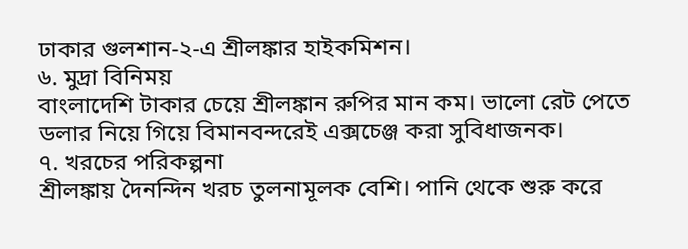ঢাকার গুলশান-২-এ শ্রীলঙ্কার হাইকমিশন।
৬. মুদ্রা বিনিময়
বাংলাদেশি টাকার চেয়ে শ্রীলঙ্কান রুপির মান কম। ভালো রেট পেতে ডলার নিয়ে গিয়ে বিমানবন্দরেই এক্সচেঞ্জ করা সুবিধাজনক।
৭. খরচের পরিকল্পনা
শ্রীলঙ্কায় দৈনন্দিন খরচ তুলনামূলক বেশি। পানি থেকে শুরু করে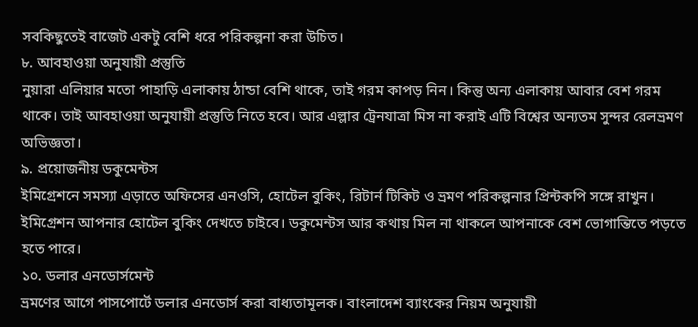সবকিছুতেই বাজেট একটু বেশি ধরে পরিকল্পনা করা উচিত।
৮. আবহাওয়া অনুযায়ী প্রস্তুতি
নুয়ারা এলিয়ার মতো পাহাড়ি এলাকায় ঠান্ডা বেশি থাকে, তাই গরম কাপড় নিন। কিন্তু অন্য এলাকায় আবার বেশ গরম থাকে। তাই আবহাওয়া অনুযায়ী প্রস্তুতি নিতে হবে। আর এল্লার ট্রেনযাত্রা মিস না করাই এটি বিশ্বের অন্যতম সুন্দর রেলভ্রমণ অভিজ্ঞতা।
৯. প্রয়োজনীয় ডকুমেন্টস
ইমিগ্রেশনে সমস্যা এড়াতে অফিসের এনওসি, হোটেল বুকিং, রিটার্ন টিকিট ও ভ্রমণ পরিকল্পনার প্রিন্টকপি সঙ্গে রাখুন। ইমিগ্রেশন আপনার হোটেল বুকিং দেখতে চাইবে। ডকুমেন্টস আর কথায় মিল না থাকলে আপনাকে বেশ ভোগান্তিতে পড়তে হতে পারে।
১০. ডলার এনডোর্সমেন্ট
ভ্রমণের আগে পাসপোর্টে ডলার এনডোর্স করা বাধ্যতামূলক। বাংলাদেশ ব্যাংকের নিয়ম অনুযায়ী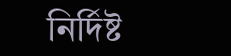নির্দিষ্ট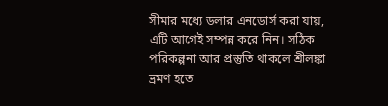সীমার মধ্যে ডলার এনডোর্স করা যায়, এটি আগেই সম্পন্ন করে নিন। সঠিক পরিকল্পনা আর প্রস্তুতি থাকলে শ্রীলঙ্কা ভ্রমণ হতে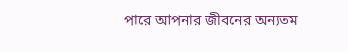পারে আপনার জীবনের অন্যতম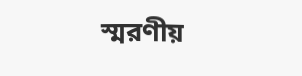স্মরণীয়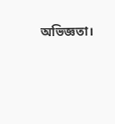অভিজ্ঞতা।